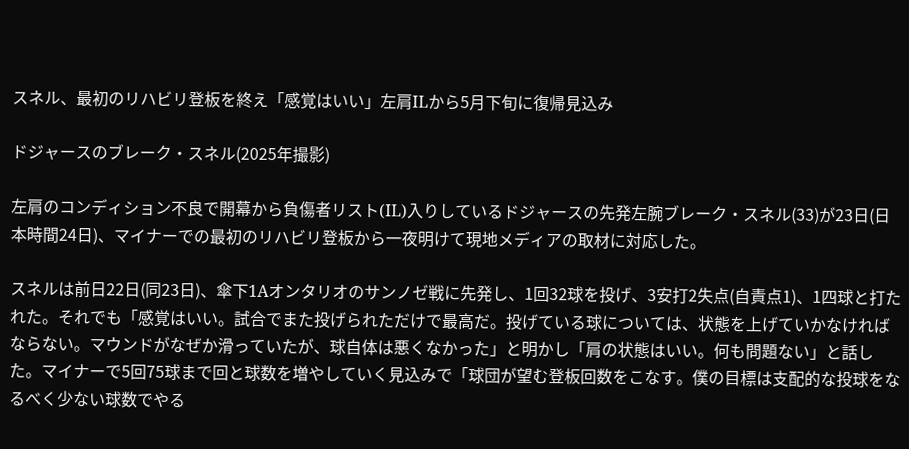スネル、最初のリハビリ登板を終え「感覚はいい」左肩ILから5月下旬に復帰見込み

ドジャースのブレーク・スネル(2025年撮影)

左肩のコンディション不良で開幕から負傷者リスト(IL)入りしているドジャースの先発左腕ブレーク・スネル(33)が23日(日本時間24日)、マイナーでの最初のリハビリ登板から一夜明けて現地メディアの取材に対応した。

スネルは前日22日(同23日)、傘下1Aオンタリオのサンノゼ戦に先発し、1回32球を投げ、3安打2失点(自責点1)、1四球と打たれた。それでも「感覚はいい。試合でまた投げられただけで最高だ。投げている球については、状態を上げていかなければならない。マウンドがなぜか滑っていたが、球自体は悪くなかった」と明かし「肩の状態はいい。何も問題ない」と話した。マイナーで5回75球まで回と球数を増やしていく見込みで「球団が望む登板回数をこなす。僕の目標は支配的な投球をなるべく少ない球数でやる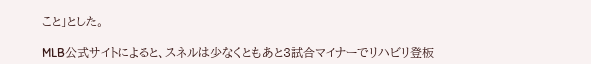こと」とした。

MLB公式サイトによると、スネルは少なくともあと3試合マイナーでリハビリ登板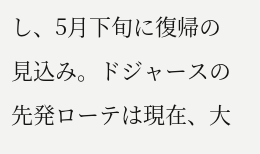し、5月下旬に復帰の見込み。ドジャースの先発ローテは現在、大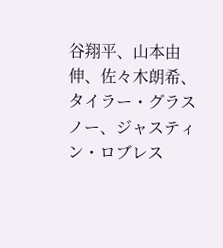谷翔平、山本由伸、佐々木朗希、タイラー・グラスノー、ジャスティン・ロブレス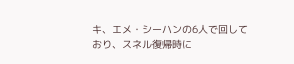キ、エメ・シーハンの6人で回しており、スネル復帰時に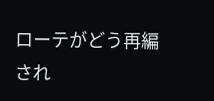ローテがどう再編され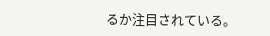るか注目されている。